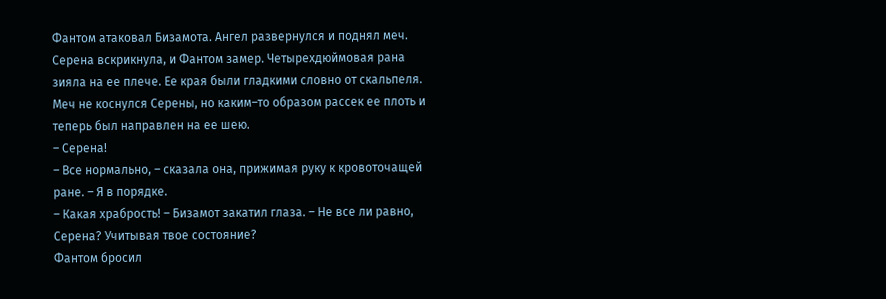Фантом атаковал Бизамота. Ангел развернулся и поднял меч. Серена вскрикнула, и Фантом замер. Четырехдюймовая рана зияла на ее плече. Ее края были гладкими словно от скальпеля. Меч не коснулся Серены, но каким–то образом рассек ее плоть и теперь был направлен на ее шею.
– Серена!
– Все нормально, – сказала она, прижимая руку к кровоточащей ране. – Я в порядке.
– Какая храбрость! – Бизамот закатил глаза. – Не все ли равно, Серена? Учитывая твое состояние?
Фантом бросил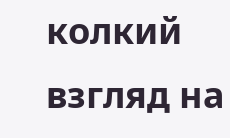колкий взгляд на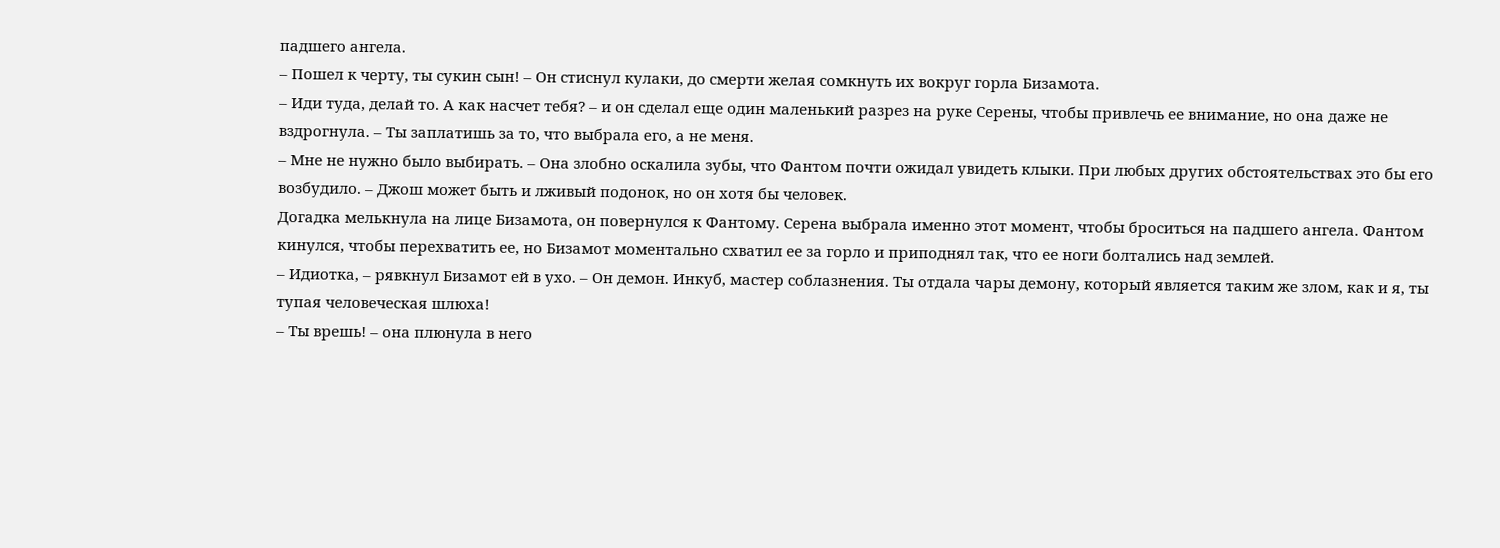падшего ангела.
– Пошел к черту, ты сукин сын! – Он стиснул кулаки, до смерти желая сомкнуть их вокруг горла Бизамота.
– Иди туда, делай то. А как насчет тебя? – и он сделал еще один маленький разрез на руке Серены, чтобы привлечь ее внимание, но она даже не вздрогнула. – Ты заплатишь за то, что выбрала его, а не меня.
– Мне не нужно было выбирать. – Она злобно оскалила зубы, что Фантом почти ожидал увидеть клыки. При любых других обстоятельствах это бы его возбудило. – Джош может быть и лживый подонок, но он хотя бы человек.
Догадка мелькнула на лице Бизамота, он повернулся к Фантому. Серена выбрала именно этот момент, чтобы броситься на падшего ангела. Фантом кинулся, чтобы перехватить ее, но Бизамот моментально схватил ее за горло и приподнял так, что ее ноги болтались над землей.
– Идиотка, – рявкнул Бизамот ей в ухо. – Он демон. Инкуб, мастер соблазнения. Ты отдала чары демону, который является таким же злом, как и я, ты тупая человеческая шлюха!
– Ты врешь! – она плюнула в него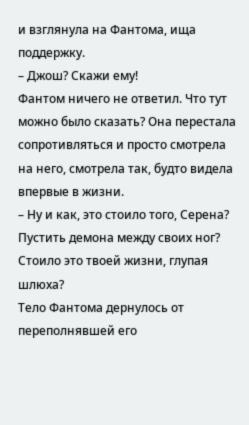и взглянула на Фантома, ища поддержку.
– Джош? Скажи ему!
Фантом ничего не ответил. Что тут можно было сказать? Она перестала сопротивляться и просто смотрела на него, смотрела так, будто видела впервые в жизни.
– Ну и как, это стоило того, Серена? Пустить демона между своих ног? Стоило это твоей жизни, глупая шлюха?
Тело Фантома дернулось от переполнявшей его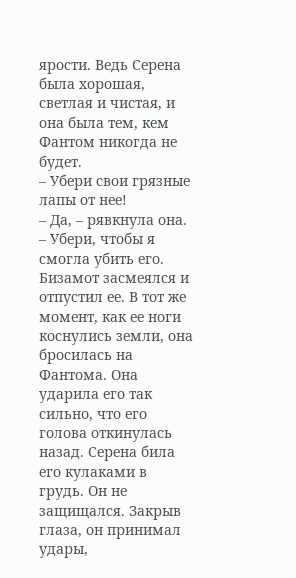ярости. Ведь Серена была хорошая, светлая и чистая, и она была тем, кем Фантом никогда не будет.
– Убери свои грязные лапы от нее!
– Да, – рявкнула она. – Убери, чтобы я смогла убить его.
Бизамот засмеялся и отпустил ее. В тот же момент, как ее ноги коснулись земли, она бросилась на Фантома. Она ударила его так сильно, что его голова откинулась назад. Серена била его кулаками в грудь. Он не защищался. Закрыв глаза, он принимал удары,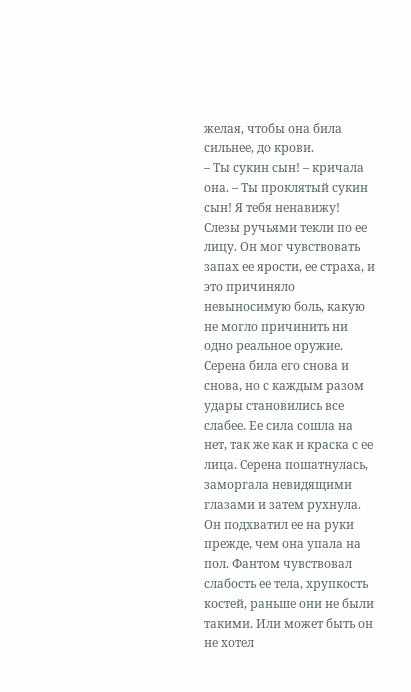желая, чтобы она била сильнее, до крови.
– Ты сукин сын! – кричала она. – Ты проклятый сукин сын! Я тебя ненавижу!
Слезы ручьями текли по ее лицу. Он мог чувствовать запах ее ярости, ее страха, и это причиняло невыносимую боль, какую не могло причинить ни одно реальное оружие.
Серена била его снова и снова, но с каждым разом удары становились все слабее. Ее сила сошла на нет, так же как и краска с ее лица. Серена пошатнулась, заморгала невидящими глазами и затем рухнула. Он подхватил ее на руки прежде, чем она упала на пол. Фантом чувствовал слабость ее тела, хрупкость костей, раньше они не были такими. Или может быть он не хотел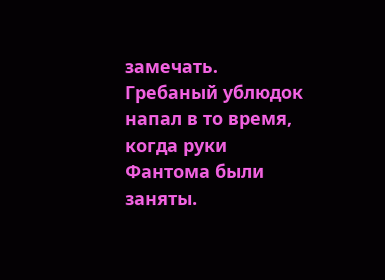замечать.
Гребаный ублюдок напал в то время, когда руки Фантома были заняты.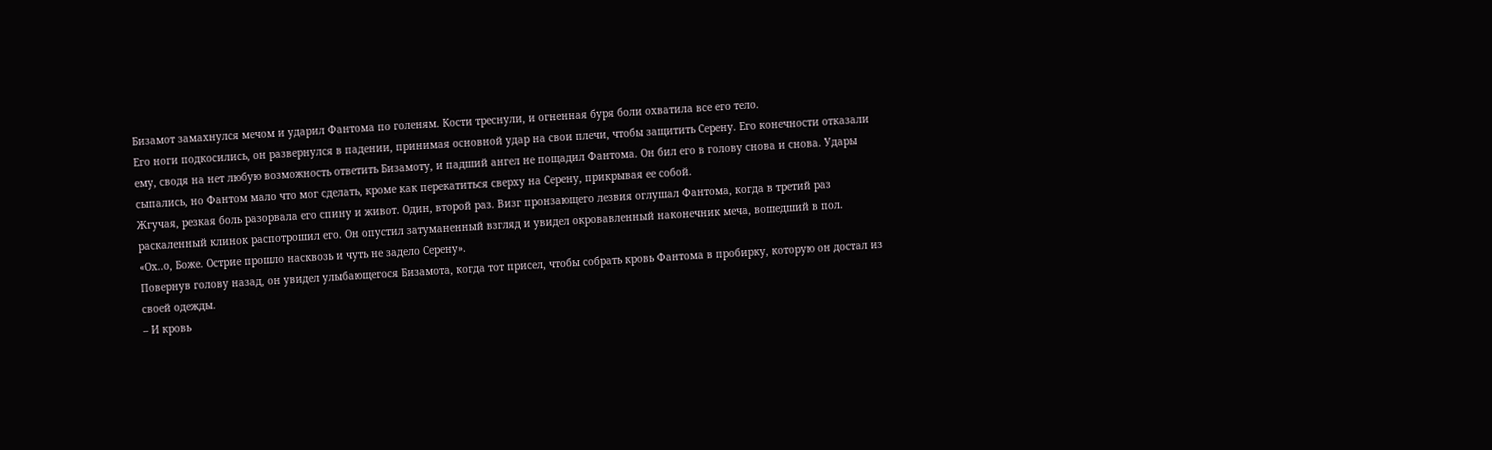Бизамот замахнулся мечом и ударил Фантома по голеням. Кости треснули, и огненная буря боли охватила все его тело.
Его ноги подкосились, он развернулся в падении, принимая основной удар на свои плечи, чтобы защитить Серену. Его конечности отказали ему, сводя на нет любую возможность ответить Бизамоту, и падший ангел не пощадил Фантома. Он бил его в голову снова и снова. Удары сыпались, но Фантом мало что мог сделать, кроме как перекатиться сверху на Серену, прикрывая ее собой.
Жгучая, резкая боль разорвала его спину и живот. Один, второй раз. Визг пронзающего лезвия оглушал Фантома, когда в третий раз раскаленный клинок распотрошил его. Он опустил затуманенный взгляд и увидел окровавленный наконечник меча, вошедший в пол.
«Ох..о, Боже. Острие прошло насквозь и чуть не задело Серену».
Повернув голову назад, он увидел улыбающегося Бизамота, когда тот присел, чтобы собрать кровь Фантома в пробирку, которую он достал из своей одежды.
– И кровь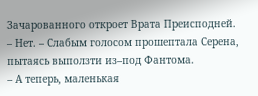Зачарованного откроет Врата Преисподней.
– Нет. – Слабым голосом прошептала Серена, пытаясь выползти из–под Фантома.
– А теперь, маленькая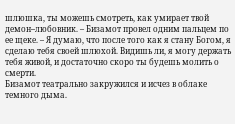шлюшка, ты можешь смотреть, как умирает твой демон–любовник. – Бизамот провел одним пальцем по ее щеке. – Я думаю, что после того как я стану Богом, я сделаю тебя своей шлюхой. Видишь ли, я могу держать тебя живой, и достаточно скоро ты будешь молить о смерти.
Бизамот театрально закружился и исчез в облаке темного дыма.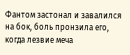Фантом застонал и завалился на бок, боль пронзила его, когда лезвие меча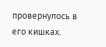провернулось в его кишках.